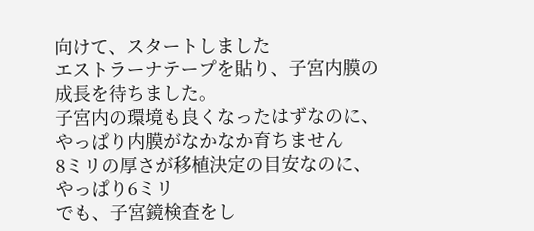向けて、スタートしました
エストラーナテープを貼り、子宮内膜の
成長を待ちました。
子宮内の環境も良くなったはずなのに、
やっぱり内膜がなかなか育ちません
8ミリの厚さが移植決定の目安なのに、
やっぱり6ミリ
でも、子宮鏡検査をし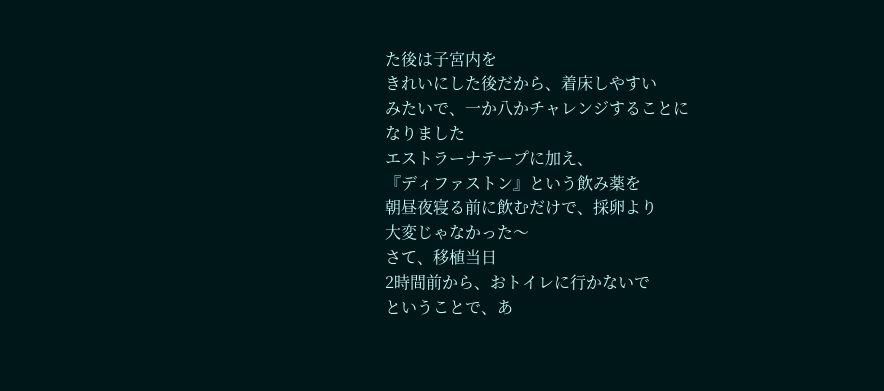た後は子宮内を
きれいにした後だから、着床しやすい
みたいで、一か八かチャレンジすることに
なりました
エストラーナテープに加え、
『ディファストン』という飲み薬を
朝昼夜寝る前に飲むだけで、採卵より
大変じゃなかった〜
さて、移植当日
2時間前から、おトイレに行かないで
ということで、あ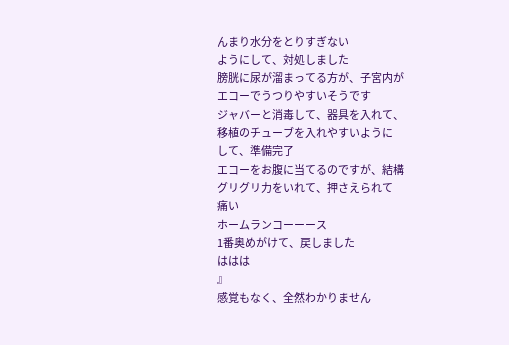んまり水分をとりすぎない
ようにして、対処しました
膀胱に尿が溜まってる方が、子宮内が
エコーでうつりやすいそうです
ジャバーと消毒して、器具を入れて、
移植のチューブを入れやすいように
して、準備完了
エコーをお腹に当てるのですが、結構
グリグリ力をいれて、押さえられて
痛い
ホームランコーーース
1番奥めがけて、戻しました
ははは
』
感覚もなく、全然わかりません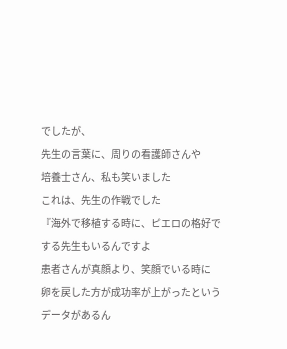でしたが、
先生の言葉に、周りの看護師さんや
培養士さん、私も笑いました
これは、先生の作戦でした
『海外で移植する時に、ピエロの格好で
する先生もいるんですよ
患者さんが真顔より、笑顔でいる時に
卵を戻した方が成功率が上がったという
データがあるん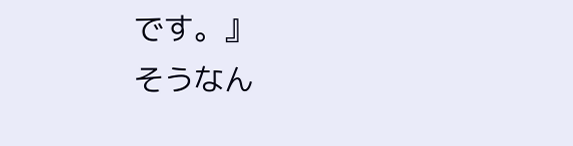です。』
そうなん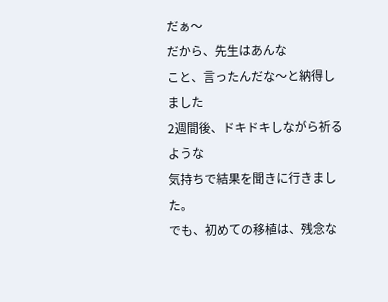だぁ〜
だから、先生はあんな
こと、言ったんだな〜と納得しました
2週間後、ドキドキしながら祈るような
気持ちで結果を聞きに行きました。
でも、初めての移植は、残念な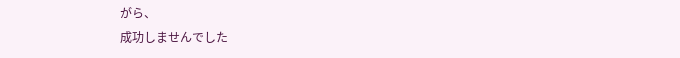がら、
成功しませんでした